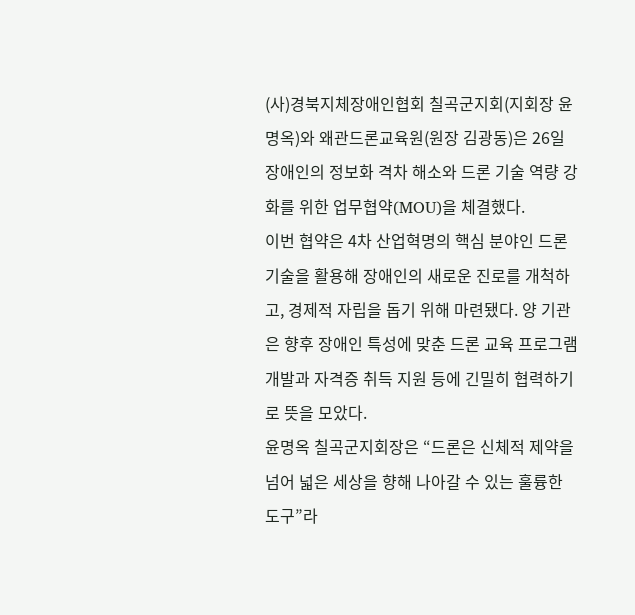(사)경북지체장애인협회 칠곡군지회(지회장 윤명옥)와 왜관드론교육원(원장 김광동)은 26일 장애인의 정보화 격차 해소와 드론 기술 역량 강화를 위한 업무협약(MOU)을 체결했다.
이번 협약은 4차 산업혁명의 핵심 분야인 드론 기술을 활용해 장애인의 새로운 진로를 개척하고, 경제적 자립을 돕기 위해 마련됐다. 양 기관은 향후 장애인 특성에 맞춘 드론 교육 프로그램 개발과 자격증 취득 지원 등에 긴밀히 협력하기로 뜻을 모았다.
윤명옥 칠곡군지회장은 “드론은 신체적 제약을 넘어 넓은 세상을 향해 나아갈 수 있는 훌륭한 도구”라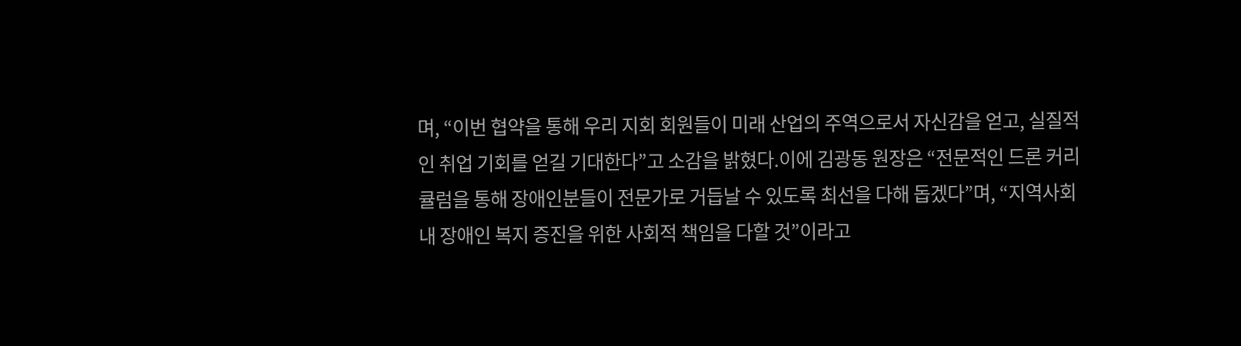며, “이번 협약을 통해 우리 지회 회원들이 미래 산업의 주역으로서 자신감을 얻고, 실질적인 취업 기회를 얻길 기대한다”고 소감을 밝혔다.이에 김광동 원장은 “전문적인 드론 커리큘럼을 통해 장애인분들이 전문가로 거듭날 수 있도록 최선을 다해 돕겠다”며, “지역사회 내 장애인 복지 증진을 위한 사회적 책임을 다할 것”이라고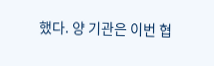했다. 양 기관은 이번 협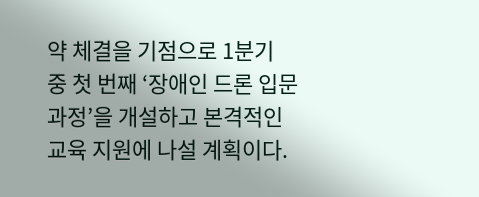약 체결을 기점으로 1분기 중 첫 번째 ‘장애인 드론 입문 과정’을 개설하고 본격적인 교육 지원에 나설 계획이다.